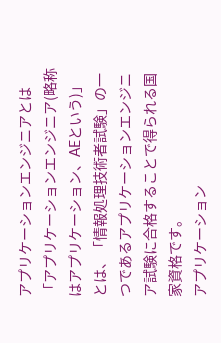アプリケーションエンジニアとは
「アプリケーションエンジニア(略称はアプリケーション、AEという)」とは、「情報処理技術者試験」の一つであるアプリケーションエンジニア試験に合格することで得られる国家資格です。
アプリケーション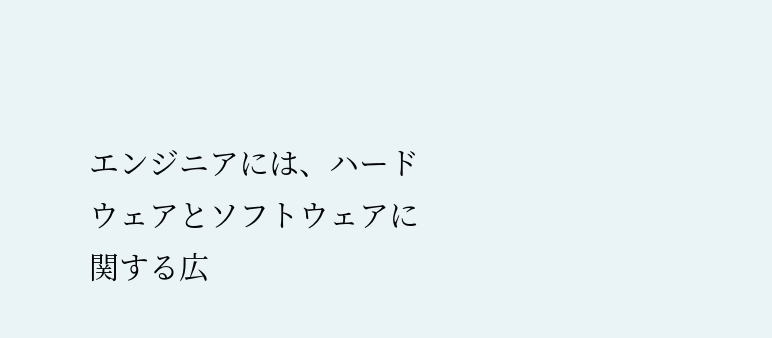エンジニアには、ハードウェアとソフトウェアに関する広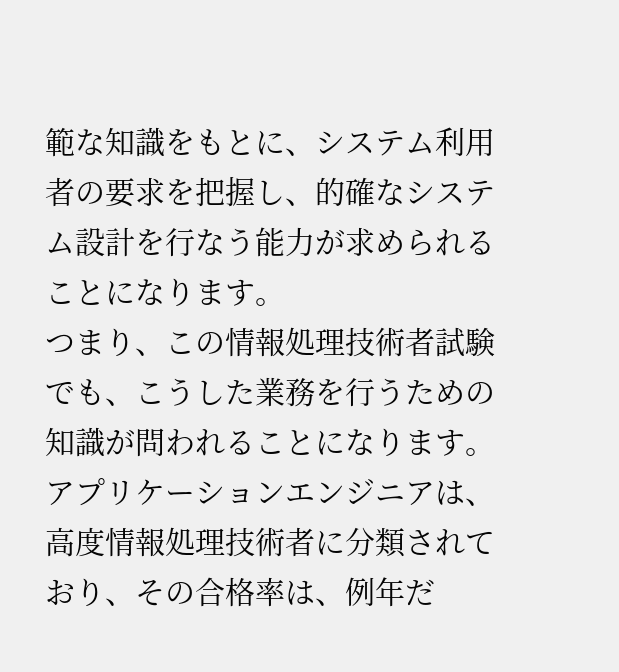範な知識をもとに、システム利用者の要求を把握し、的確なシステム設計を行なう能力が求められることになります。
つまり、この情報処理技術者試験でも、こうした業務を行うための知識が問われることになります。
アプリケーションエンジニアは、高度情報処理技術者に分類されており、その合格率は、例年だ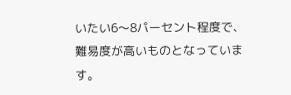いたい6〜8パーセント程度で、難易度が高いものとなっています。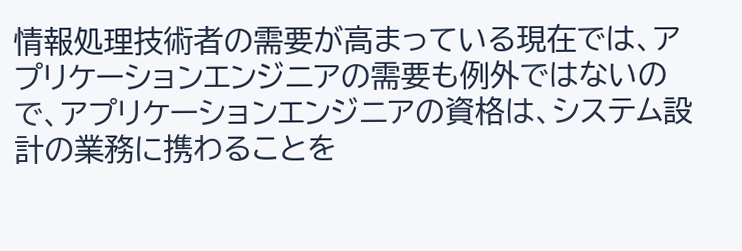情報処理技術者の需要が高まっている現在では、アプリケーションエンジニアの需要も例外ではないので、アプリケーションエンジニアの資格は、システム設計の業務に携わることを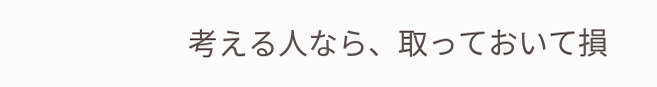考える人なら、取っておいて損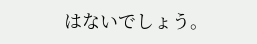はないでしょう。